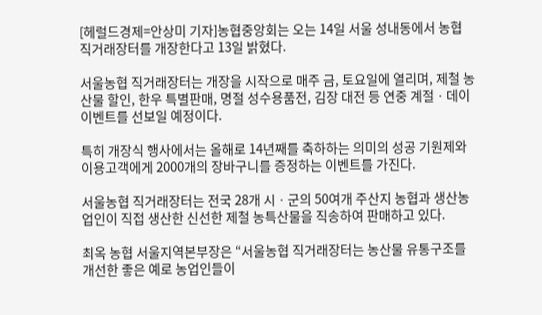[헤럴드경제=안상미 기자]농협중앙회는 오는 14일 서울 성내동에서 농협 직거래장터를 개장한다고 13일 밝혔다.

서울농협 직거래장터는 개장을 시작으로 매주 금, 토요일에 열리며, 제철 농산물 할인, 한우 특별판매, 명절 성수용품전, 김장 대전 등 연중 계절ㆍ데이이벤트를 선보일 예정이다.

특히 개장식 행사에서는 올해로 14년째를 축하하는 의미의 성공 기원제와 이용고객에게 2000개의 장바구니를 증정하는 이벤트를 가진다.

서울농협 직거래장터는 전국 28개 시ㆍ군의 50여개 주산지 농협과 생산농업인이 직접 생산한 신선한 제철 농특산물을 직송하여 판매하고 있다.

최옥 농협 서울지역본부장은 “서울농협 직거래장터는 농산물 유통구조를 개선한 좋은 예로 농업인들이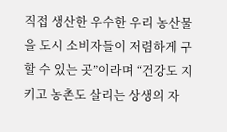직접 생산한 우수한 우리 농산물을 도시 소비자들이 저렴하게 구할 수 있는 곳”이라며 “건강도 지키고 농촌도 살리는 상생의 자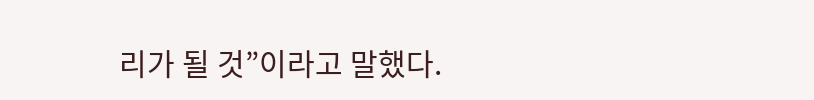리가 될 것”이라고 말했다.